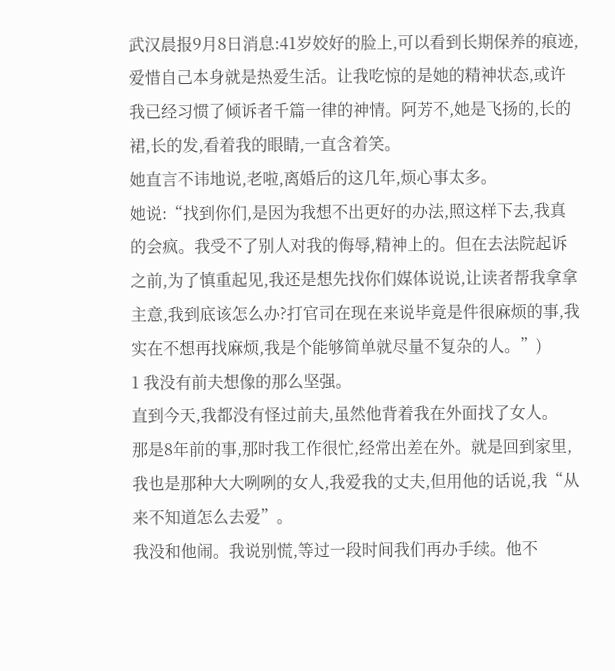武汉晨报9月8日消息:41岁姣好的脸上,可以看到长期保养的痕迹,爱惜自己本身就是热爱生活。让我吃惊的是她的精神状态,或许我已经习惯了倾诉者千篇一律的神情。阿芳不,她是飞扬的,长的裙,长的发,看着我的眼睛,一直含着笑。
她直言不讳地说,老啦,离婚后的这几年,烦心事太多。
她说:“找到你们,是因为我想不出更好的办法,照这样下去,我真的会疯。我受不了别人对我的侮辱,精神上的。但在去法院起诉之前,为了慎重起见,我还是想先找你们媒体说说,让读者帮我拿拿主意,我到底该怎么办?打官司在现在来说毕竟是件很麻烦的事,我实在不想再找麻烦,我是个能够简单就尽量不复杂的人。”)
1 我没有前夫想像的那么坚强。
直到今天,我都没有怪过前夫,虽然他背着我在外面找了女人。
那是8年前的事,那时我工作很忙,经常出差在外。就是回到家里,我也是那种大大咧咧的女人,我爱我的丈夫,但用他的话说,我“从来不知道怎么去爱”。
我没和他闹。我说别慌,等过一段时间我们再办手续。他不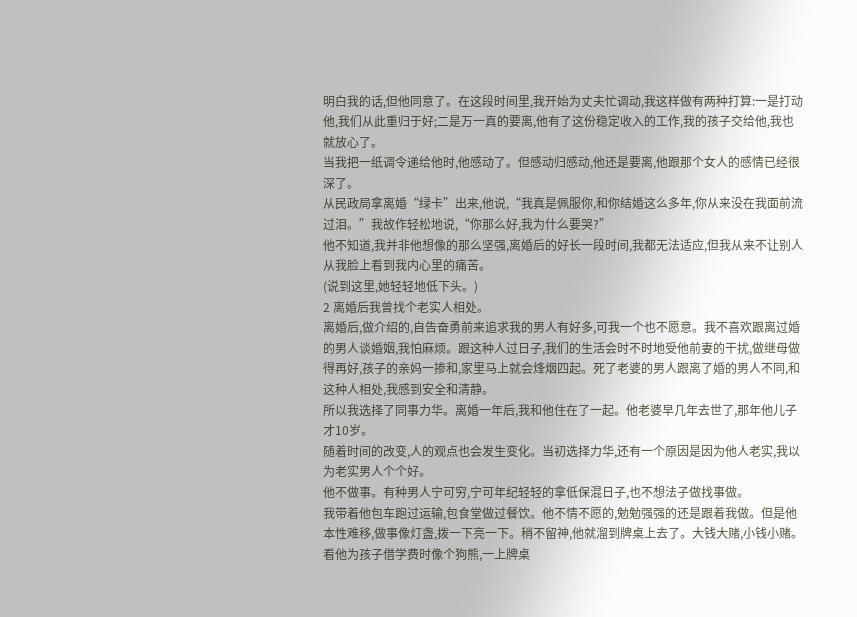明白我的话,但他同意了。在这段时间里,我开始为丈夫忙调动,我这样做有两种打算:一是打动他,我们从此重归于好;二是万一真的要离,他有了这份稳定收入的工作,我的孩子交给他,我也就放心了。
当我把一纸调令递给他时,他感动了。但感动归感动,他还是要离,他跟那个女人的感情已经很深了。
从民政局拿离婚“绿卡”出来,他说,“我真是佩服你,和你结婚这么多年,你从来没在我面前流过泪。”我故作轻松地说,“你那么好,我为什么要哭?”
他不知道,我并非他想像的那么坚强,离婚后的好长一段时间,我都无法适应,但我从来不让别人从我脸上看到我内心里的痛苦。
(说到这里,她轻轻地低下头。)
2 离婚后我曾找个老实人相处。
离婚后,做介绍的,自告奋勇前来追求我的男人有好多,可我一个也不愿意。我不喜欢跟离过婚的男人谈婚姻,我怕麻烦。跟这种人过日子,我们的生活会时不时地受他前妻的干扰,做继母做得再好,孩子的亲妈一掺和,家里马上就会烽烟四起。死了老婆的男人跟离了婚的男人不同,和这种人相处,我感到安全和清静。
所以我选择了同事力华。离婚一年后,我和他住在了一起。他老婆早几年去世了,那年他儿子才10岁。
随着时间的改变,人的观点也会发生变化。当初选择力华,还有一个原因是因为他人老实,我以为老实男人个个好。
他不做事。有种男人宁可穷,宁可年纪轻轻的拿低保混日子,也不想法子做找事做。
我带着他包车跑过运输,包食堂做过餐饮。他不情不愿的,勉勉强强的还是跟着我做。但是他本性难移,做事像灯盏,拨一下亮一下。稍不留神,他就溜到牌桌上去了。大钱大赌,小钱小赌。看他为孩子借学费时像个狗熊,一上牌桌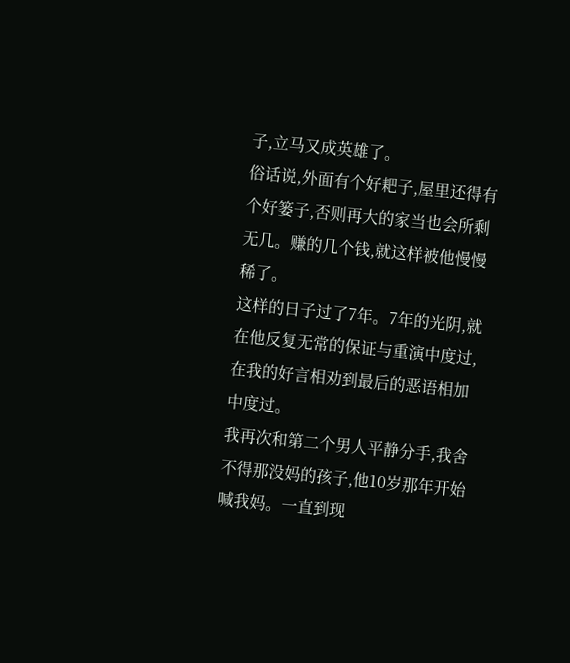子,立马又成英雄了。
俗话说,外面有个好耙子,屋里还得有个好篓子,否则再大的家当也会所剩无几。赚的几个钱,就这样被他慢慢稀了。
这样的日子过了7年。7年的光阴,就在他反复无常的保证与重演中度过,在我的好言相劝到最后的恶语相加中度过。
我再次和第二个男人平静分手,我舍不得那没妈的孩子,他10岁那年开始喊我妈。一直到现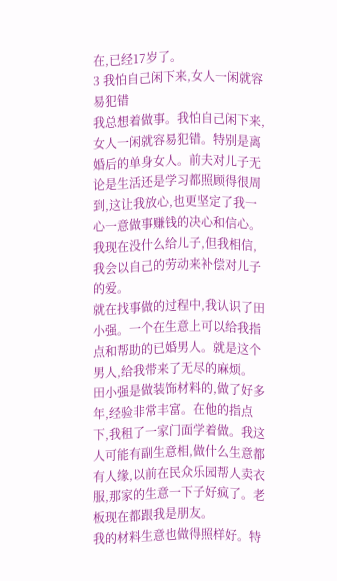在,已经17岁了。
3 我怕自己闲下来,女人一闲就容易犯错
我总想着做事。我怕自己闲下来,女人一闲就容易犯错。特别是离婚后的单身女人。前夫对儿子无论是生活还是学习都照顾得很周到,这让我放心,也更坚定了我一心一意做事赚钱的决心和信心。我现在没什么给儿子,但我相信,我会以自己的劳动来补偿对儿子的爱。
就在找事做的过程中,我认识了田小强。一个在生意上可以给我指点和帮助的已婚男人。就是这个男人,给我带来了无尽的麻烦。
田小强是做装饰材料的,做了好多年,经验非常丰富。在他的指点下,我租了一家门面学着做。我这人可能有副生意相,做什么生意都有人缘,以前在民众乐园帮人卖衣服,那家的生意一下子好疯了。老板现在都跟我是朋友。
我的材料生意也做得照样好。特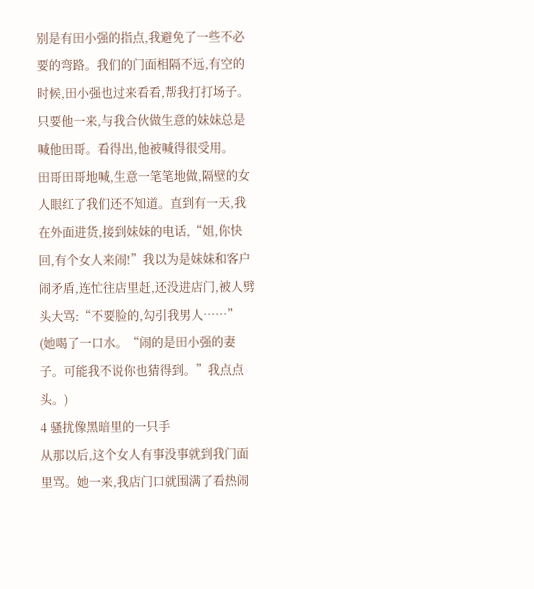别是有田小强的指点,我避免了一些不必要的弯路。我们的门面相隔不远,有空的时候,田小强也过来看看,帮我打打场子。只要他一来,与我合伙做生意的妹妹总是喊他田哥。看得出,他被喊得很受用。
田哥田哥地喊,生意一笔笔地做,隔壁的女人眼红了我们还不知道。直到有一天,我在外面进货,接到妹妹的电话,“姐,你快回,有个女人来闹!”我以为是妹妹和客户闹矛盾,连忙往店里赶,还没进店门,被人劈头大骂:“不要脸的,勾引我男人……”
(她喝了一口水。“闹的是田小强的妻子。可能我不说你也猜得到。”我点点头。)
4 骚扰像黑暗里的一只手
从那以后,这个女人有事没事就到我门面里骂。她一来,我店门口就围满了看热闹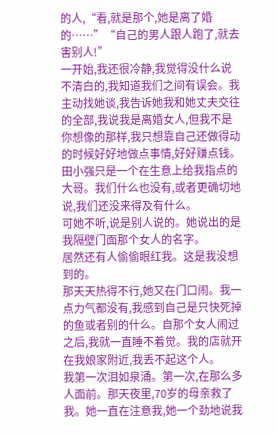的人,“看,就是那个,她是离了婚的……”“自己的男人跟人跑了,就去害别人!”
一开始,我还很冷静,我觉得没什么说不清白的,我知道我们之间有误会。我主动找她谈,我告诉她我和她丈夫交往的全部,我说我是离婚女人,但我不是你想像的那样,我只想靠自己还做得动的时候好好地做点事情,好好赚点钱。田小强只是一个在生意上给我指点的大哥。我们什么也没有,或者更确切地说,我们还没来得及有什么。
可她不听,说是别人说的。她说出的是我隔壁门面那个女人的名字。
居然还有人偷偷眼红我。这是我没想到的。
那天天热得不行,她又在门口闹。我一点力气都没有,我感到自己是只快死掉的鱼或者别的什么。自那个女人闹过之后,我就一直睡不着觉。我的店就开在我娘家附近,我丢不起这个人。
我第一次泪如泉涌。第一次,在那么多人面前。那天夜里,70岁的母亲救了我。她一直在注意我,她一个劲地说我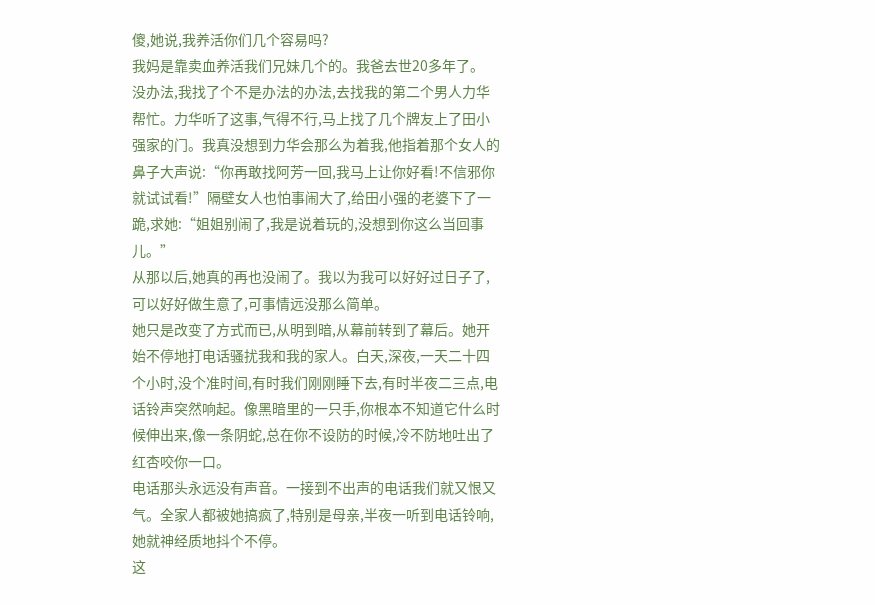傻,她说,我养活你们几个容易吗?
我妈是靠卖血养活我们兄妹几个的。我爸去世20多年了。
没办法,我找了个不是办法的办法,去找我的第二个男人力华帮忙。力华听了这事,气得不行,马上找了几个牌友上了田小强家的门。我真没想到力华会那么为着我,他指着那个女人的鼻子大声说:“你再敢找阿芳一回,我马上让你好看!不信邪你就试试看!”隔壁女人也怕事闹大了,给田小强的老婆下了一跪,求她:“姐姐别闹了,我是说着玩的,没想到你这么当回事儿。”
从那以后,她真的再也没闹了。我以为我可以好好过日子了,可以好好做生意了,可事情远没那么简单。
她只是改变了方式而已,从明到暗,从幕前转到了幕后。她开始不停地打电话骚扰我和我的家人。白天,深夜,一天二十四个小时,没个准时间,有时我们刚刚睡下去,有时半夜二三点,电话铃声突然响起。像黑暗里的一只手,你根本不知道它什么时候伸出来,像一条阴蛇,总在你不设防的时候,冷不防地吐出了红杏咬你一口。
电话那头永远没有声音。一接到不出声的电话我们就又恨又气。全家人都被她搞疯了,特别是母亲,半夜一听到电话铃响,她就神经质地抖个不停。
这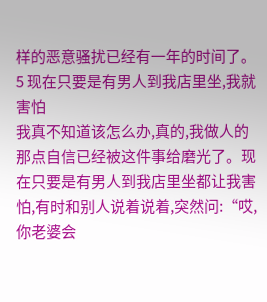样的恶意骚扰已经有一年的时间了。
5 现在只要是有男人到我店里坐,我就害怕
我真不知道该怎么办,真的,我做人的那点自信已经被这件事给磨光了。现在只要是有男人到我店里坐都让我害怕,有时和别人说着说着,突然问:“哎,你老婆会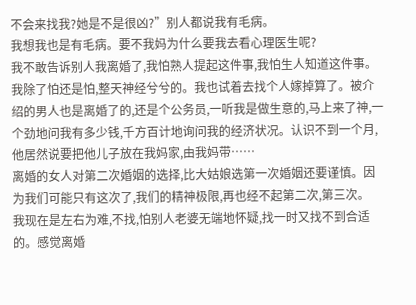不会来找我?她是不是很凶?”别人都说我有毛病。
我想我也是有毛病。要不我妈为什么要我去看心理医生呢?
我不敢告诉别人我离婚了,我怕熟人提起这件事,我怕生人知道这件事。我除了怕还是怕,整天神经兮兮的。我也试着去找个人嫁掉算了。被介绍的男人也是离婚了的,还是个公务员,一听我是做生意的,马上来了神,一个劲地问我有多少钱,千方百计地询问我的经济状况。认识不到一个月,他居然说要把他儿子放在我妈家,由我妈带……
离婚的女人对第二次婚姻的选择,比大姑娘选第一次婚姻还要谨慎。因为我们可能只有这次了,我们的精神极限,再也经不起第二次,第三次。
我现在是左右为难,不找,怕别人老婆无端地怀疑,找一时又找不到合适的。感觉离婚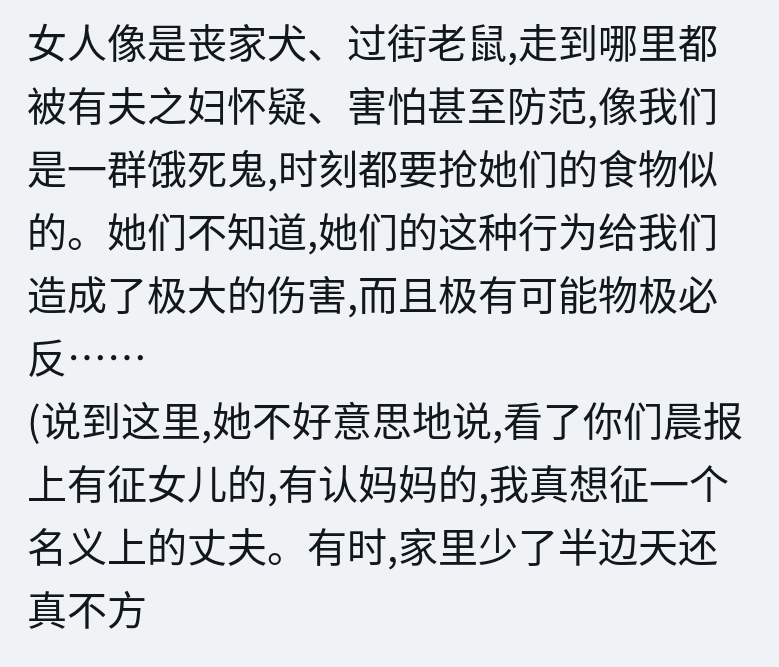女人像是丧家犬、过街老鼠,走到哪里都被有夫之妇怀疑、害怕甚至防范,像我们是一群饿死鬼,时刻都要抢她们的食物似的。她们不知道,她们的这种行为给我们造成了极大的伤害,而且极有可能物极必反……
(说到这里,她不好意思地说,看了你们晨报上有征女儿的,有认妈妈的,我真想征一个名义上的丈夫。有时,家里少了半边天还真不方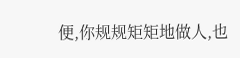便,你规规矩矩地做人,也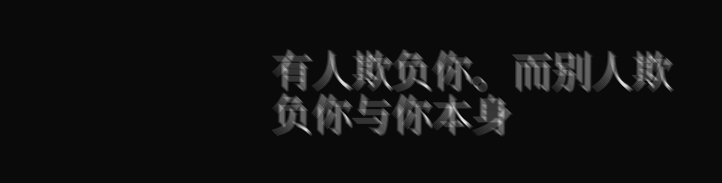有人欺负你。而别人欺负你与你本身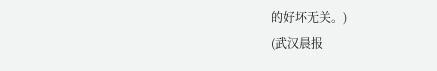的好坏无关。)
(武汉晨报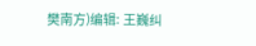樊南方)编辑: 王巍纠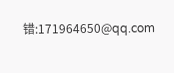错:171964650@qq.com